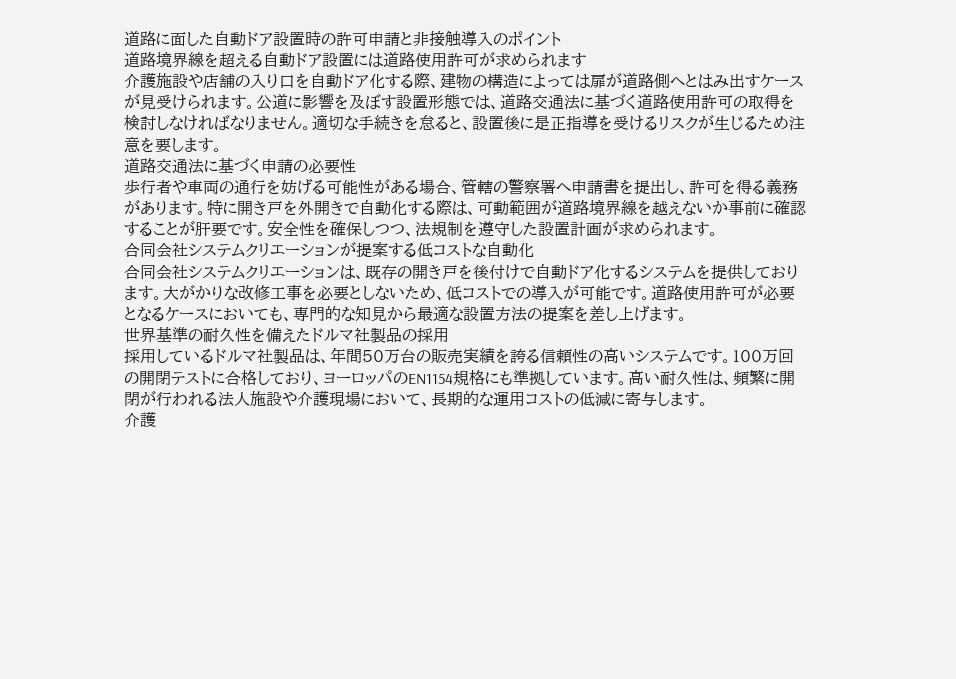道路に面した自動ドア設置時の許可申請と非接触導入のポイント
道路境界線を超える自動ドア設置には道路使用許可が求められます
介護施設や店舗の入り口を自動ドア化する際、建物の構造によっては扉が道路側へとはみ出すケースが見受けられます。公道に影響を及ぼす設置形態では、道路交通法に基づく道路使用許可の取得を検討しなければなりません。適切な手続きを怠ると、設置後に是正指導を受けるリスクが生じるため注意を要します。
道路交通法に基づく申請の必要性
歩行者や車両の通行を妨げる可能性がある場合、管轄の警察署へ申請書を提出し、許可を得る義務があります。特に開き戸を外開きで自動化する際は、可動範囲が道路境界線を越えないか事前に確認することが肝要です。安全性を確保しつつ、法規制を遵守した設置計画が求められます。
合同会社システムクリエーションが提案する低コストな自動化
合同会社システムクリエーションは、既存の開き戸を後付けで自動ドア化するシステムを提供しております。大がかりな改修工事を必要としないため、低コストでの導入が可能です。道路使用許可が必要となるケースにおいても、専門的な知見から最適な設置方法の提案を差し上げます。
世界基準の耐久性を備えたドルマ社製品の採用
採用しているドルマ社製品は、年間50万台の販売実績を誇る信頼性の高いシステムです。100万回の開閉テストに合格しており、ヨーロッパのEN1154規格にも準拠しています。高い耐久性は、頻繁に開閉が行われる法人施設や介護現場において、長期的な運用コストの低減に寄与します。
介護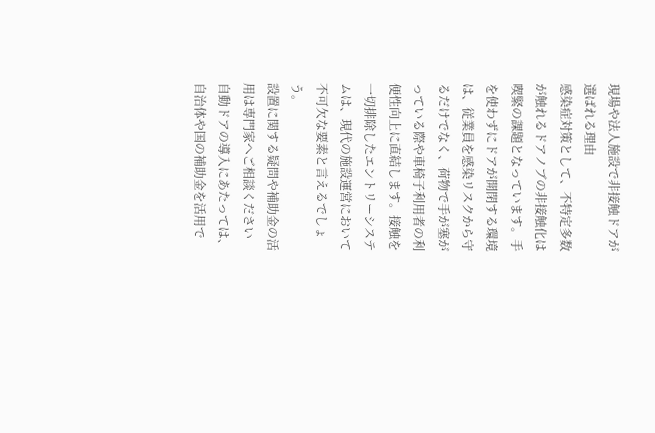現場や法人施設で非接触ドアが選ばれる理由
感染症対策として、不特定多数が触れるドアノブの非接触化は喫緊の課題となっています。手を使わずにドアが開閉する環境は、従業員を感染リスクから守るだけでなく、荷物で手が塞がっている際や車椅子利用者の利便性向上に直結します。接触を一切排除したエントリーシステムは、現代の施設運営において不可欠な要素と言えるでしょう。
設置に関する疑問や補助金の活用は専門家へご相談ください
自動ドアの導入にあたっては、自治体や国の補助金を活用で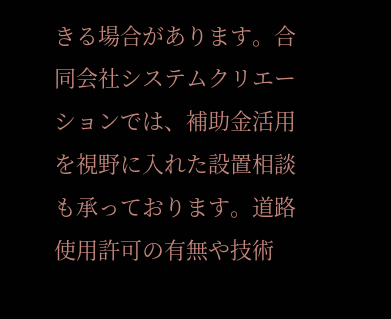きる場合があります。合同会社システムクリエーションでは、補助金活用を視野に入れた設置相談も承っております。道路使用許可の有無や技術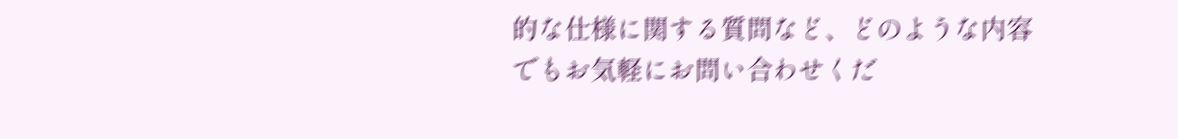的な仕様に関する質問など、どのような内容でもお気軽にお問い合わせくだ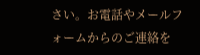さい。お電話やメールフォームからのご連絡を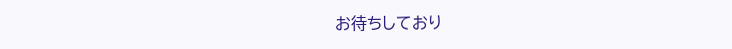お待ちしており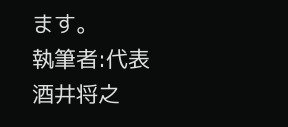ます。
執筆者:代表 酒井将之